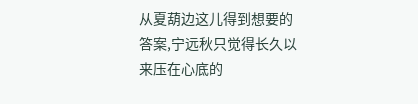从夏葫边这儿得到想要的答案,宁远秋只觉得长久以来压在心底的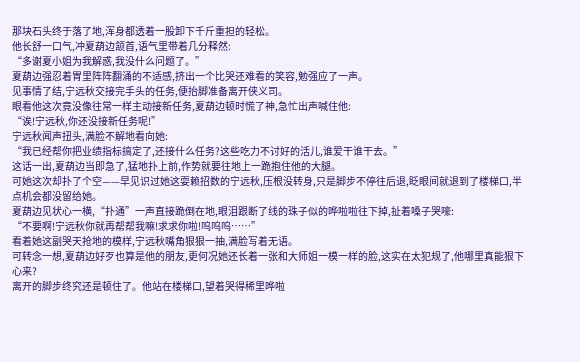那块石头终于落了地,浑身都透着一股卸下千斤重担的轻松。
他长舒一口气,冲夏葫边颔首,语气里带着几分释然:
“多谢夏小姐为我解惑,我没什么问题了。”
夏葫边强忍着胃里阵阵翻涌的不适感,挤出一个比哭还难看的笑容,勉强应了一声。
见事情了结,宁远秋交接完手头的任务,便抬脚准备离开侠义司。
眼看他这次竟没像往常一样主动接新任务,夏葫边顿时慌了神,急忙出声喊住他:
“诶!宁远秋,你还没接新任务呢!”
宁远秋闻声扭头,满脸不解地看向她:
“我已经帮你把业绩指标搞定了,还接什么任务?这些吃力不讨好的活儿,谁爱干谁干去。”
这话一出,夏葫边当即急了,猛地扑上前,作势就要往地上一跪抱住他的大腿。
可她这次却扑了个空——早见识过她这耍赖招数的宁远秋,压根没转身,只是脚步不停往后退,眨眼间就退到了楼梯口,半点机会都没留给她。
夏葫边见状心一横,“扑通”一声直接跪倒在地,眼泪跟断了线的珠子似的哗啦啦往下掉,扯着嗓子哭嚎:
“不要啊!宁远秋你就再帮帮我嘛!求求你啦!呜呜呜……”
看着她这副哭天抢地的模样,宁远秋嘴角狠狠一抽,满脸写着无语。
可转念一想,夏葫边好歹也算是他的朋友,更何况她还长着一张和大师姐一模一样的脸,这实在太犯规了,他哪里真能狠下心来?
离开的脚步终究还是顿住了。他站在楼梯口,望着哭得稀里哗啦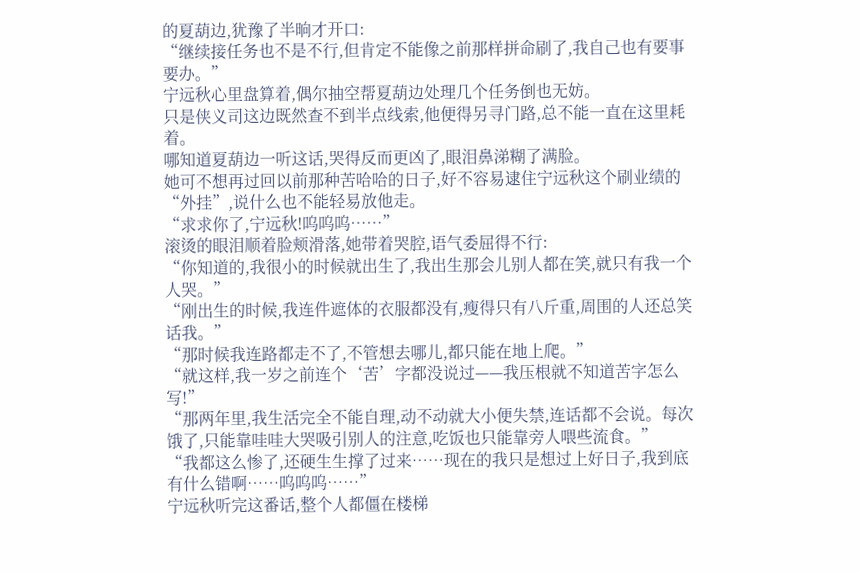的夏葫边,犹豫了半晌才开口:
“继续接任务也不是不行,但肯定不能像之前那样拼命刷了,我自己也有要事要办。”
宁远秋心里盘算着,偶尔抽空帮夏葫边处理几个任务倒也无妨。
只是侠义司这边既然查不到半点线索,他便得另寻门路,总不能一直在这里耗着。
哪知道夏葫边一听这话,哭得反而更凶了,眼泪鼻涕糊了满脸。
她可不想再过回以前那种苦哈哈的日子,好不容易逮住宁远秋这个刷业绩的“外挂”,说什么也不能轻易放他走。
“求求你了,宁远秋!呜呜呜……”
滚烫的眼泪顺着脸颊滑落,她带着哭腔,语气委屈得不行:
“你知道的,我很小的时候就出生了,我出生那会儿别人都在笑,就只有我一个人哭。”
“刚出生的时候,我连件遮体的衣服都没有,瘦得只有八斤重,周围的人还总笑话我。”
“那时候我连路都走不了,不管想去哪儿,都只能在地上爬。”
“就这样,我一岁之前连个‘苦’字都没说过——我压根就不知道苦字怎么写!”
“那两年里,我生活完全不能自理,动不动就大小便失禁,连话都不会说。每次饿了,只能靠哇哇大哭吸引别人的注意,吃饭也只能靠旁人喂些流食。”
“我都这么惨了,还硬生生撑了过来……现在的我只是想过上好日子,我到底有什么错啊……呜呜呜……”
宁远秋听完这番话,整个人都僵在楼梯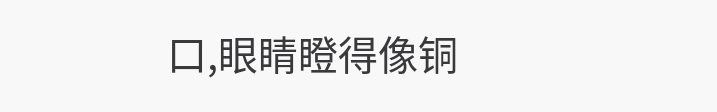口,眼睛瞪得像铜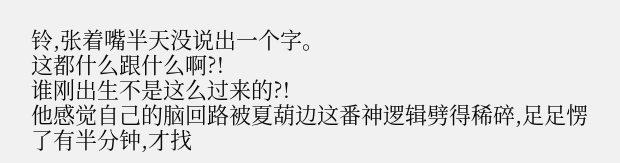铃,张着嘴半天没说出一个字。
这都什么跟什么啊?!
谁刚出生不是这么过来的?!
他感觉自己的脑回路被夏葫边这番神逻辑劈得稀碎,足足愣了有半分钟,才找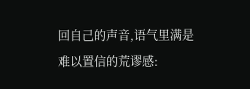回自己的声音,语气里满是难以置信的荒谬感: